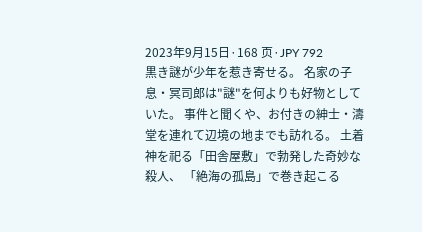2023年9月15日·168 页·JPY 792
黒き謎が少年を惹き寄せる。 名家の子息・冥司郎は"謎"を何よりも好物としていた。 事件と聞くや、お付きの紳士・濤堂を連れて辺境の地までも訪れる。 土着神を祀る「田舎屋敷」で勃発した奇妙な殺人、 「絶海の孤島」で巻き起こる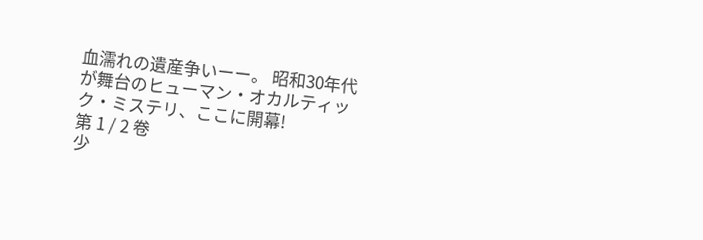血濡れの遺産争いーー。 昭和30年代が舞台のヒューマン・オカルティック・ミステリ、ここに開幕!
第 1 / 2 卷
少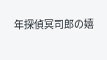年探偵冥司郎の嬉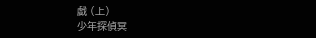戯 (上)
少年探偵冥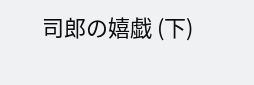司郎の嬉戯 (下)